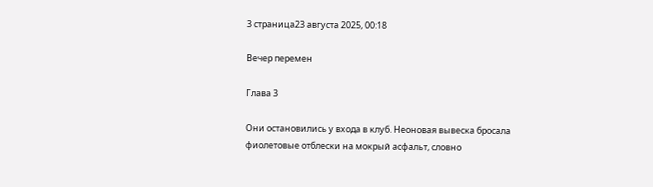3 страница23 августа 2025, 00:18

Вечер перемен

Глава 3

Они остановились у входа в клуб. Неоновая вывеска бросала фиолетовые отблески на мокрый асфальт, словно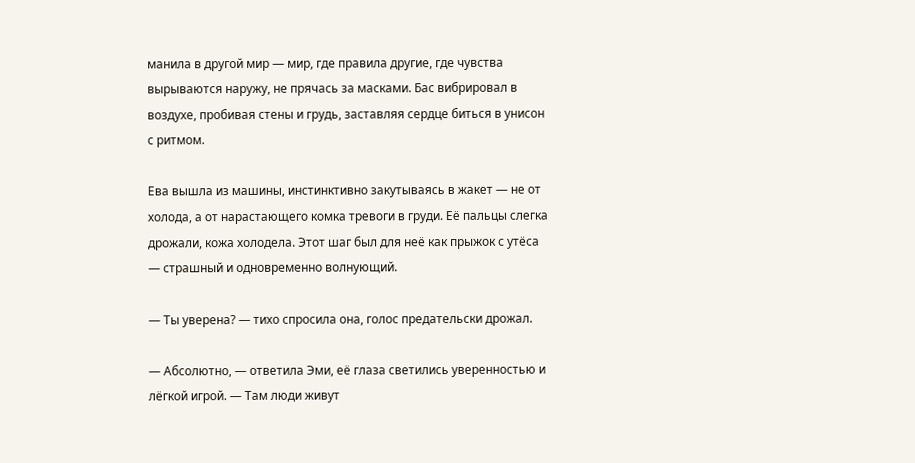манила в другой мир — мир, где правила другие, где чувства вырываются наружу, не прячась за масками. Бас вибрировал в воздухе, пробивая стены и грудь, заставляя сердце биться в унисон с ритмом.

Ева вышла из машины, инстинктивно закутываясь в жакет — не от холода, а от нарастающего комка тревоги в груди. Её пальцы слегка дрожали, кожа холодела. Этот шаг был для неё как прыжок с утёса — страшный и одновременно волнующий.

— Ты уверена? — тихо спросила она, голос предательски дрожал.

— Абсолютно, — ответила Эми, её глаза светились уверенностью и лёгкой игрой. — Там люди живут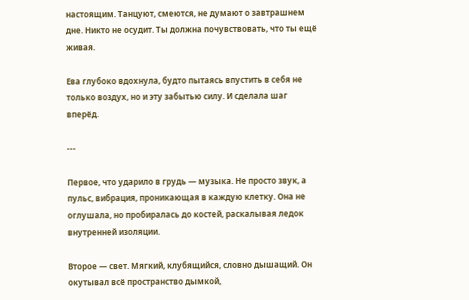настоящим. Танцуют, смеются, не думают о завтрашнем дне. Никто не осудит. Ты должна почувствовать, что ты ещё живая.

Ева глубоко вдохнула, будто пытаясь впустить в себя не только воздух, но и эту забытью силу. И сделала шаг вперёд.

---

Первое, что ударило в грудь — музыка. Не просто звук, а пульс, вибрация, проникающая в каждую клетку. Она не оглушала, но пробиралась до костей, раскалывая ледок внутренней изоляции.

Второе — свет. Мягкий, клубящийся, словно дышащий. Он окутывал всё пространство дымкой,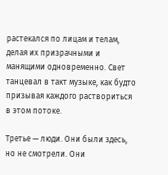растекался по лицам и телам, делая их призрачными и манящими одновременно. Свет танцевал в такт музыке, как будто призывая каждого раствориться в этом потоке.

Третье — люди. Они были здесь, но не смотрели. Они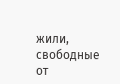жили, свободные от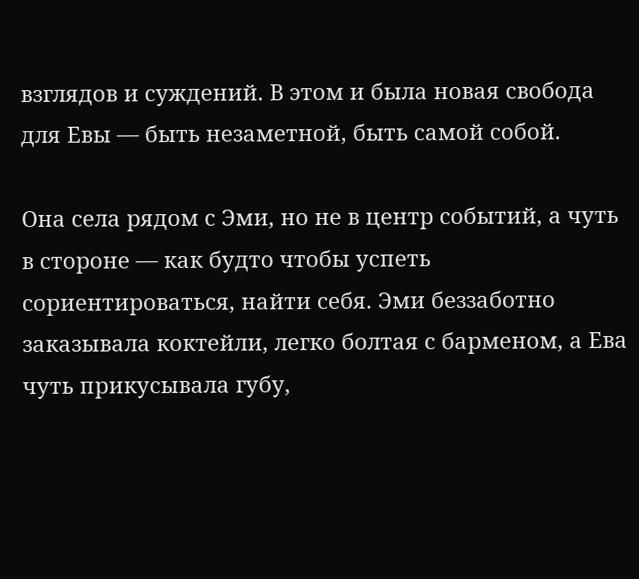взглядов и суждений. В этом и была новая свобода для Евы — быть незаметной, быть самой собой.

Она села рядом с Эми, но не в центр событий, а чуть в стороне — как будто чтобы успеть сориентироваться, найти себя. Эми беззаботно заказывала коктейли, легко болтая с барменом, а Ева чуть прикусывала губу,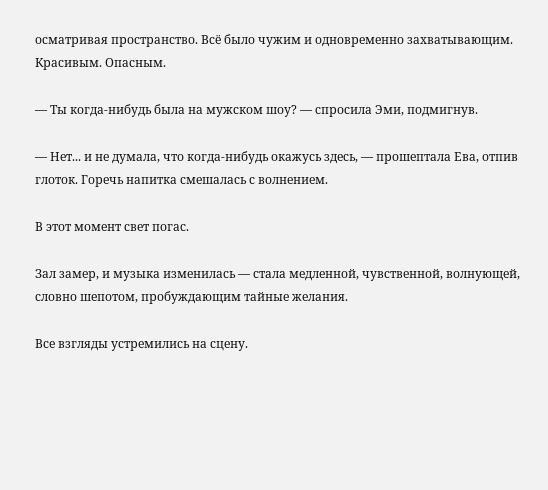осматривая пространство. Всё было чужим и одновременно захватывающим. Красивым. Опасным.

— Ты когда-нибудь была на мужском шоу? — спросила Эми, подмигнув.

— Нет... и не думала, что когда-нибудь окажусь здесь, — прошептала Ева, отпив глоток. Горечь напитка смешалась с волнением.

В этот момент свет погас.

Зал замер, и музыка изменилась — стала медленной, чувственной, волнующей, словно шепотом, пробуждающим тайные желания.

Все взгляды устремились на сцену.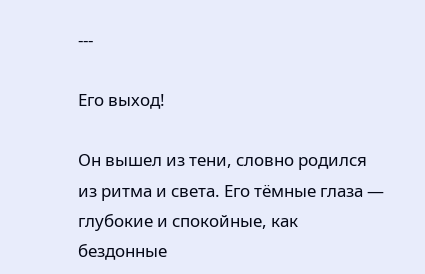---

Его выход!

Он вышел из тени, словно родился из ритма и света. Его тёмные глаза — глубокие и спокойные, как бездонные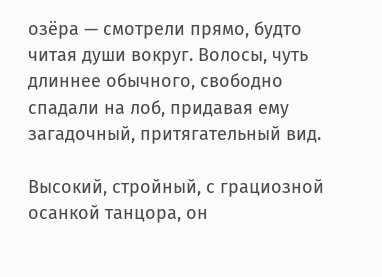озёра — смотрели прямо, будто читая души вокруг. Волосы, чуть длиннее обычного, свободно спадали на лоб, придавая ему загадочный, притягательный вид.

Высокий, стройный, с грациозной осанкой танцора, он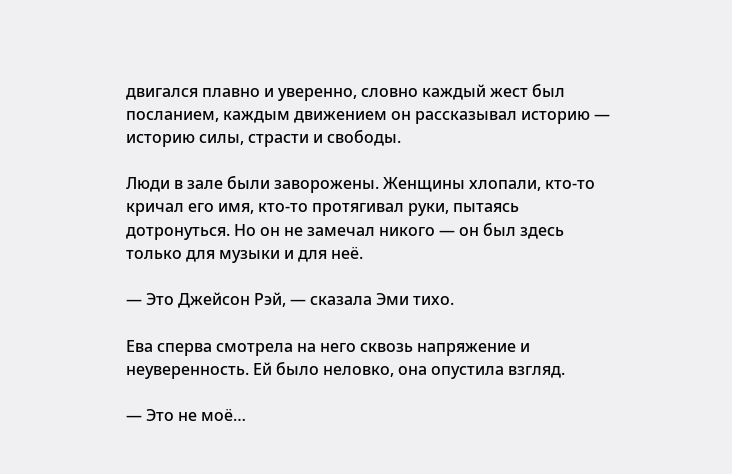двигался плавно и уверенно, словно каждый жест был посланием, каждым движением он рассказывал историю — историю силы, страсти и свободы.

Люди в зале были заворожены. Женщины хлопали, кто-то кричал его имя, кто-то протягивал руки, пытаясь дотронуться. Но он не замечал никого — он был здесь только для музыки и для неё.

— Это Джейсон Рэй, — сказала Эми тихо.

Ева сперва смотрела на него сквозь напряжение и неуверенность. Ей было неловко, она опустила взгляд.

— Это не моё…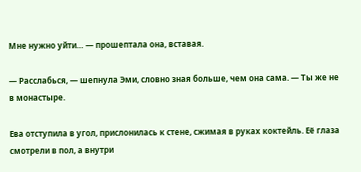Мне нужно уйти… — прошептала она, вставая.

— Расслабься, — шепнула Эми, словно зная больше, чем она сама. — Ты же не в монастыре.

Ева отступила в угол, прислонилась к стене, сжимая в руках коктейль. Её глаза смотрели в пол, а внутри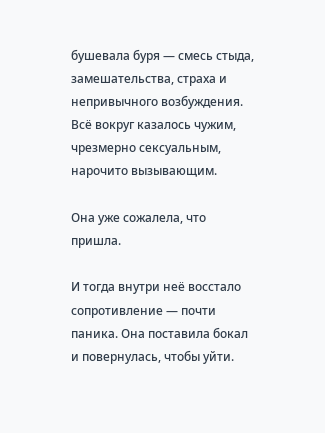бушевала буря — смесь стыда, замешательства, страха и непривычного возбуждения. Всё вокруг казалось чужим, чрезмерно сексуальным, нарочито вызывающим.

Она уже сожалела, что пришла.

И тогда внутри неё восстало сопротивление — почти паника. Она поставила бокал и повернулась, чтобы уйти.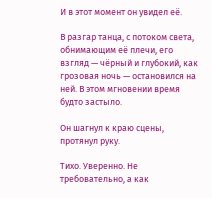И в этот момент он увидел её.

В разгар танца, с потоком света, обнимающим её плечи, его взгляд — чёрный и глубокий, как грозовая ночь — остановился на ней. В этом мгновении время будто застыло.

Он шагнул к краю сцены, протянул руку.

Тихо. Уверенно. Не требовательно, а как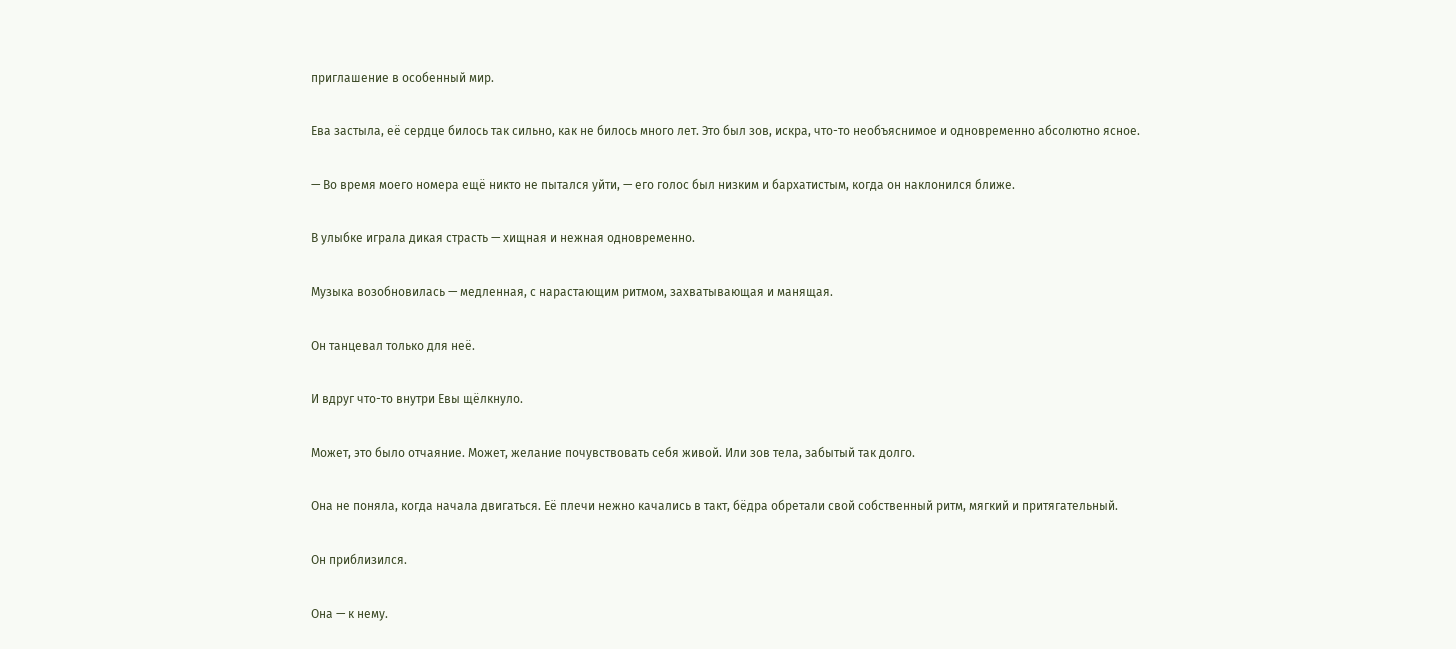приглашение в особенный мир.

Ева застыла, её сердце билось так сильно, как не билось много лет. Это был зов, искра, что-то необъяснимое и одновременно абсолютно ясное.

— Во время моего номера ещё никто не пытался уйти, — его голос был низким и бархатистым, когда он наклонился ближе.

В улыбке играла дикая страсть — хищная и нежная одновременно.

Музыка возобновилась — медленная, с нарастающим ритмом, захватывающая и манящая.

Он танцевал только для неё.

И вдруг что-то внутри Евы щёлкнуло.

Может, это было отчаяние. Может, желание почувствовать себя живой. Или зов тела, забытый так долго.

Она не поняла, когда начала двигаться. Её плечи нежно качались в такт, бёдра обретали свой собственный ритм, мягкий и притягательный.

Он приблизился.

Она — к нему.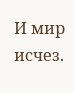И мир исчез.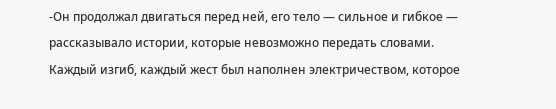-Он продолжал двигаться перед ней, его тело — сильное и гибкое — рассказывало истории, которые невозможно передать словами. Каждый изгиб, каждый жест был наполнен электричеством, которое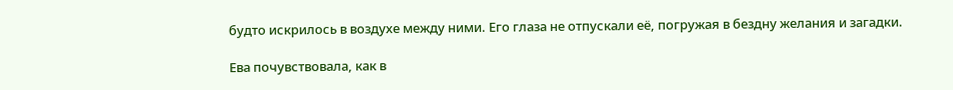будто искрилось в воздухе между ними. Его глаза не отпускали её, погружая в бездну желания и загадки.

Ева почувствовала, как в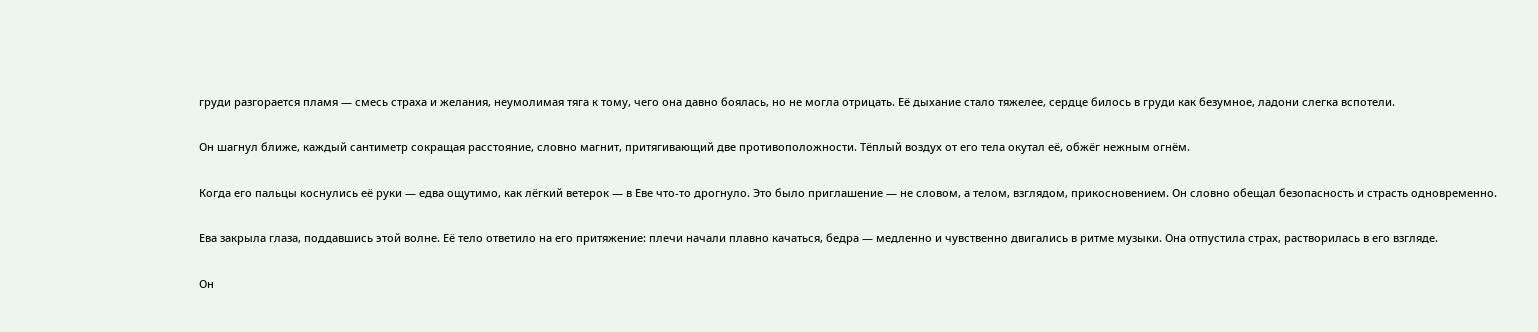груди разгорается пламя — смесь страха и желания, неумолимая тяга к тому, чего она давно боялась, но не могла отрицать. Её дыхание стало тяжелее, сердце билось в груди как безумное, ладони слегка вспотели.

Он шагнул ближе, каждый сантиметр сокращая расстояние, словно магнит, притягивающий две противоположности. Тёплый воздух от его тела окутал её, обжёг нежным огнём.

Когда его пальцы коснулись её руки — едва ощутимо, как лёгкий ветерок — в Еве что-то дрогнуло. Это было приглашение — не словом, а телом, взглядом, прикосновением. Он словно обещал безопасность и страсть одновременно.

Ева закрыла глаза, поддавшись этой волне. Её тело ответило на его притяжение: плечи начали плавно качаться, бедра — медленно и чувственно двигались в ритме музыки. Она отпустила страх, растворилась в его взгляде.

Он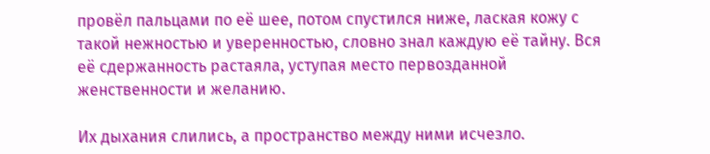провёл пальцами по её шее, потом спустился ниже, лаская кожу с такой нежностью и уверенностью, словно знал каждую её тайну. Вся её сдержанность растаяла, уступая место первозданной женственности и желанию.

Их дыхания слились, а пространство между ними исчезло.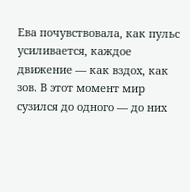Ева почувствовала, как пульс усиливается, каждое движение — как вздох, как зов. В этот момент мир сузился до одного — до них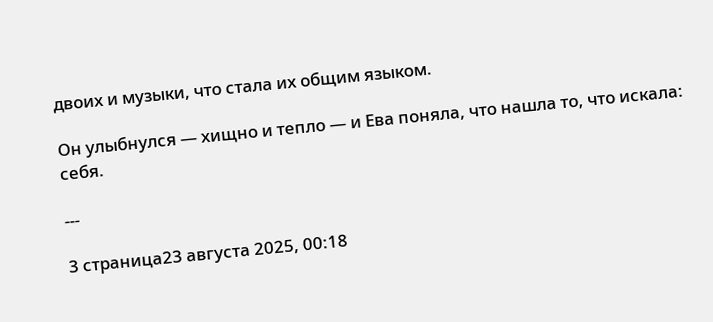двоих и музыки, что стала их общим языком.

Он улыбнулся — хищно и тепло — и Ева поняла, что нашла то, что искала: себя.

---

3 страница23 августа 2025, 00:18